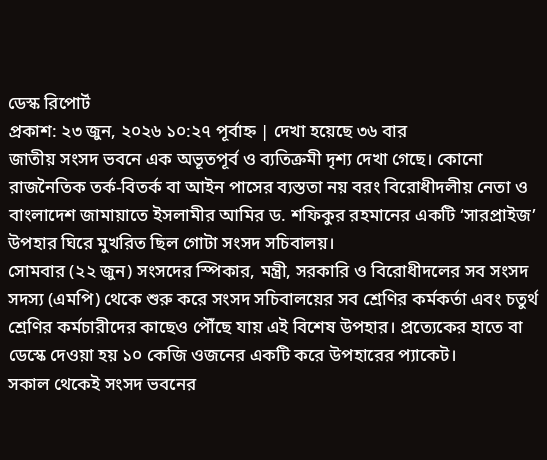ডেস্ক রিপোর্ট
প্রকাশ: ২৩ জুন, ২০২৬ ১০:২৭ পূর্বাহ্ন | দেখা হয়েছে ৩৬ বার
জাতীয় সংসদ ভবনে এক অভূতপূর্ব ও ব্যতিক্রমী দৃশ্য দেখা গেছে। কোনো রাজনৈতিক তর্ক-বিতর্ক বা আইন পাসের ব্যস্ততা নয় বরং বিরোধীদলীয় নেতা ও বাংলাদেশ জামায়াতে ইসলামীর আমির ড. শফিকুর রহমানের একটি ‘সারপ্রাইজ’ উপহার ঘিরে মুখরিত ছিল গোটা সংসদ সচিবালয়।
সোমবার (২২ জুন) সংসদের স্পিকার, মন্ত্রী, সরকারি ও বিরোধীদলের সব সংসদ সদস্য (এমপি) থেকে শুরু করে সংসদ সচিবালয়ের সব শ্রেণির কর্মকর্তা এবং চতুর্থ শ্রেণির কর্মচারীদের কাছেও পৌঁছে যায় এই বিশেষ উপহার। প্রত্যেকের হাতে বা ডেস্কে দেওয়া হয় ১০ কেজি ওজনের একটি করে উপহারের প্যাকেট।
সকাল থেকেই সংসদ ভবনের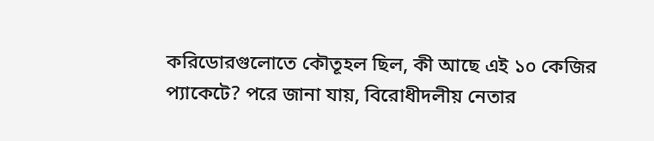করিডোরগুলোতে কৌতূহল ছিল, কী আছে এই ১০ কেজির প্যাকেটে? পরে জানা যায়, বিরোধীদলীয় নেতার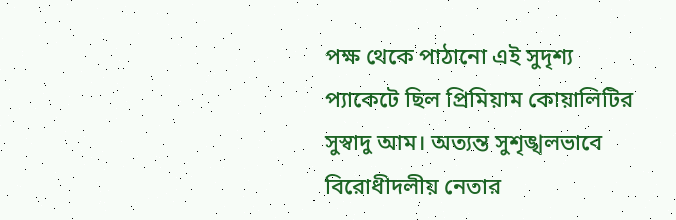পক্ষ থেকে পাঠানো এই সুদৃশ্য প্যাকেটে ছিল প্রিমিয়াম কোয়ালিটির সুস্বাদু আম। অত্যন্ত সুশৃঙ্খলভাবে বিরোধীদলীয় নেতার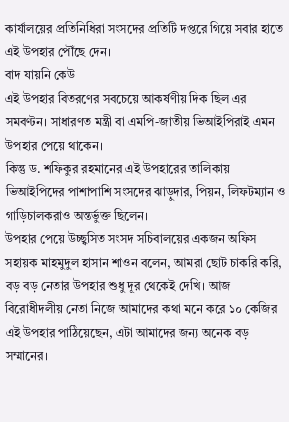কার্যালয়ের প্রতিনিধিরা সংসদের প্রতিটি দপ্তরে গিয়ে সবার হাতে এই উপহার পৌঁছে দেন।
বাদ যায়নি কেউ
এই উপহার বিতরণের সবচেয়ে আকর্ষণীয় দিক ছিল এর সমবণ্টন। সাধারণত মন্ত্রী বা এমপি-জাতীয় ভিআইপিরাই এমন উপহার পেয়ে থাকেন।
কিন্তু ড. শফিকুর রহমানের এই উপহারের তালিকায় ভিআইপিদের পাশাপাশি সংসদের ঝাড়ুদার, পিয়ন, লিফটম্যান ও গাড়িচালকরাও অন্তর্ভুক্ত ছিলেন।
উপহার পেয়ে উচ্ছ্বসিত সংসদ সচিবালয়ের একজন অফিস সহায়ক মাহমুদুল হাসান শাওন বলেন, আমরা ছোট চাকরি করি, বড় বড় নেতার উপহার শুধু দূর থেকেই দেখি। আজ বিরোধীদলীয় নেতা নিজে আমাদের কথা মনে করে ১০ কেজির এই উপহার পাঠিয়েছেন, এটা আমাদের জন্য অনেক বড় সম্মানের।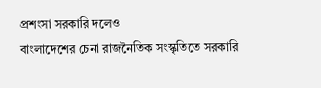প্রশংসা সরকারি দলেও
বাংলাদেশের চেনা রাজনৈতিক সংস্কৃতিতে সরকারি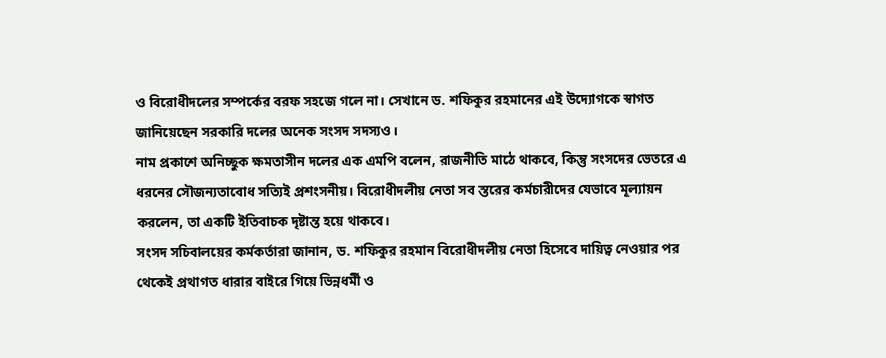ও বিরোধীদলের সম্পর্কের বরফ সহজে গলে না। সেখানে ড. শফিকুর রহমানের এই উদ্যোগকে স্বাগত জানিয়েছেন সরকারি দলের অনেক সংসদ সদস্যও।
নাম প্রকাশে অনিচ্ছুক ক্ষমতাসীন দলের এক এমপি বলেন, রাজনীতি মাঠে থাকবে, কিন্তু সংসদের ভেতরে এ ধরনের সৌজন্যতাবোধ সত্যিই প্রশংসনীয়। বিরোধীদলীয় নেতা সব স্তরের কর্মচারীদের যেভাবে মূল্যায়ন করলেন, তা একটি ইতিবাচক দৃষ্টান্ত হয়ে থাকবে।
সংসদ সচিবালয়ের কর্মকর্তারা জানান, ড. শফিকুর রহমান বিরোধীদলীয় নেতা হিসেবে দায়িত্ব নেওয়ার পর থেকেই প্রথাগত ধারার বাইরে গিয়ে ভিন্নধর্মী ও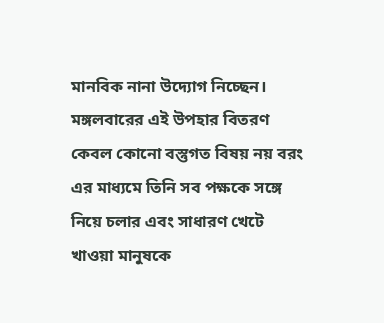মানবিক নানা উদ্যোগ নিচ্ছেন। মঙ্গলবারের এই উপহার বিতরণ কেবল কোনো বস্তুগত বিষয় নয় বরং এর মাধ্যমে তিনি সব পক্ষকে সঙ্গে নিয়ে চলার এবং সাধারণ খেটে খাওয়া মানুষকে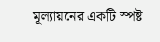মূল্যায়নের একটি স্পষ্ট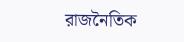রাজনৈতিক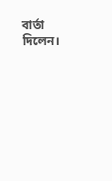বার্তা দিলেন।